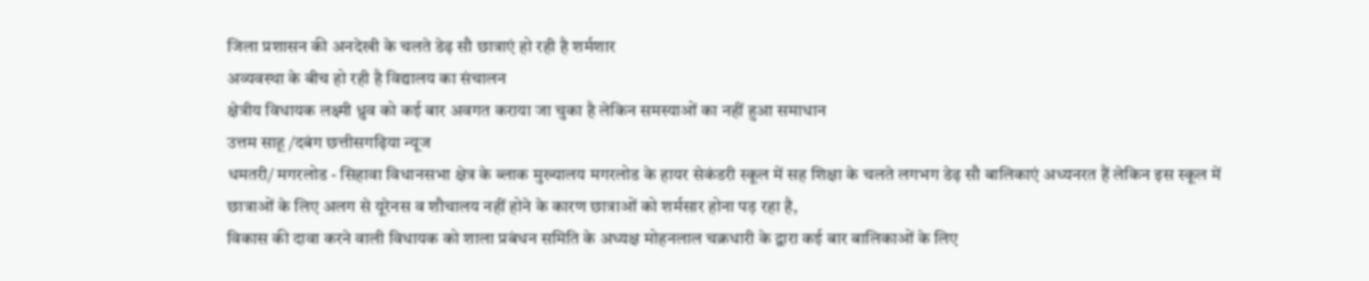जिला प्रशासन की अनदेखी के चलते डेढ़ सौ छात्राएं हो रही है शर्मशार
अव्यवस्था के बीच हो रही है विद्यालय का संचालन
क्षेत्रीय विधायक लक्ष्मी ध्रुव को कई बार अवगत कराया जा चुका है लेकिन समस्याओं का नहीं हुआ समाधान
उत्तम साहू /दबंग छत्तीसगढ़िया न्यूज
धमतरी/ मगरलोड - सिहावा विधानसभा क्षेत्र के ब्लाक मुख्यालय मगरलोड के हायर सेकंडरी स्कूल में सह शिक्षा के चलते लगभग डेढ़ सौ बालिकाएं अध्यनरत हैं लेकिन इस स्कूल में छात्राओं के लिए अलग से यूरेनस व शौचालय नहीं होने के कारण छात्राओं को शर्मसार होना पड़ रहा है,
विकास की दावा करने वाली विधायक को शाला प्रबंधन समिति के अध्यक्ष मोहनलाल चक्रधारी के द्वारा कई बार बालिकाओं के लिए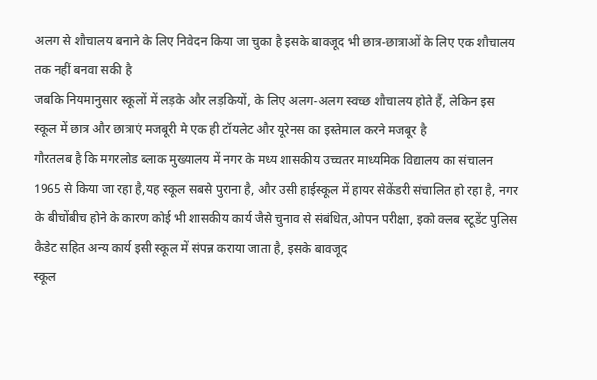अलग से शौचालय बनाने के लिए निवेदन किया जा चुका है इसके बावजूद भी छात्र-छात्राओं के लिए एक शौचालय तक नहीं बनवा सकी है
जबकि नियमानुसार स्कूलों में लड़के और लड़कियों, के लिए अलग-अलग स्वच्छ शौचालय होते हैं, लेकिन इस स्कूल में छात्र और छात्राएं मजबूरी मे एक ही टॉयलेट और यूरेनस का इस्तेमाल करने मजबूर है
गौरतलब है कि मगरलोड ब्लाक मुख्यालय में नगर के मध्य शासकीय उच्चतर माध्यमिक विद्यालय का संचालन 1965 से किया जा रहा है,यह स्कूल सबसे पुराना है, और उसी हाईस्कूल में हायर सेकेंडरी संचालित हो रहा है, नगर के बीचोंबीच होने के कारण कोई भी शासकीय कार्य जैसे चुनाव से संबंधित,ओपन परीक्षा, इको क्लब स्टूडेंट पुलिस कैडेट सहित अन्य कार्य इसी स्कूल में संपन्न कराया जाता है, इसके बावजूद
स्कूल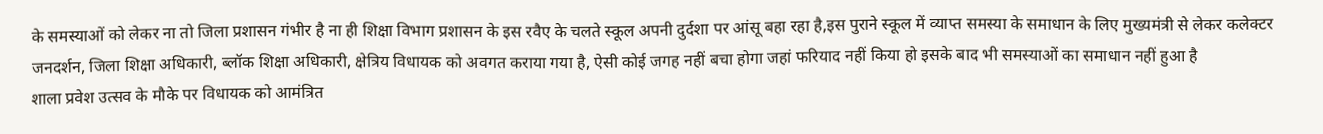के समस्याओं को लेकर ना तो जिला प्रशासन गंभीर है ना ही शिक्षा विभाग प्रशासन के इस रवैए के चलते स्कूल अपनी दुर्दशा पर आंसू बहा रहा है,इस पुराने स्कूल में व्याप्त समस्या के समाधान के लिए मुख्यमंत्री से लेकर कलेक्टर जनदर्शन, जिला शिक्षा अधिकारी, ब्लॉक शिक्षा अधिकारी, क्षेत्रिय विधायक को अवगत कराया गया है, ऐसी कोई जगह नहीं बचा होगा जहां फरियाद नहीं किया हो इसके बाद भी समस्याओं का समाधान नहीं हुआ है
शाला प्रवेश उत्सव के मौके पर विधायक को आमंत्रित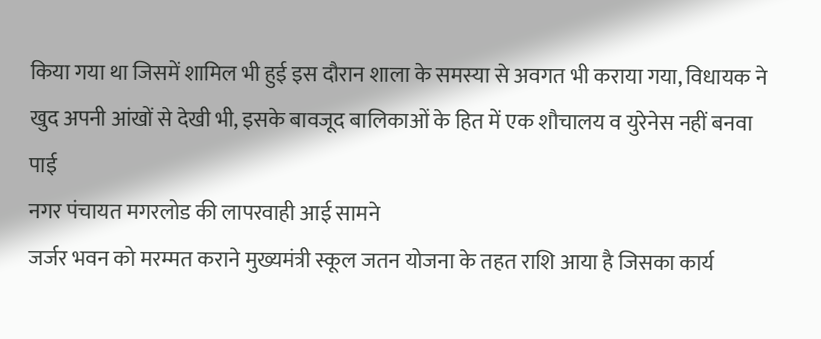किया गया था जिसमें शामिल भी हुई इस दौरान शाला के समस्या से अवगत भी कराया गया, विधायक ने खुद अपनी आंखों से देखी भी, इसके बावजूद बालिकाओं के हित में एक शौचालय व युरेनेस नहीं बनवा पाई
नगर पंचायत मगरलोड की लापरवाही आई सामने
जर्जर भवन को मरम्मत कराने मुख्यमंत्री स्कूल जतन योजना के तहत राशि आया है जिसका कार्य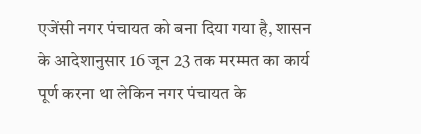एजेंसी नगर पंचायत को बना दिया गया है, शासन के आदेशानुसार 16 जून 23 तक मरम्मत का कार्य पूर्ण करना था लेकिन नगर पंचायत के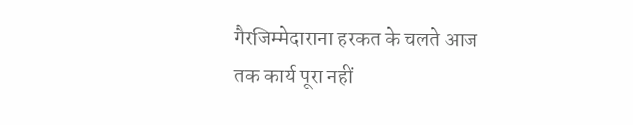गैरजिम्मेदाराना हरकत के चलते आज तक कार्य पूरा नहीं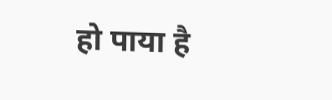हो पाया है